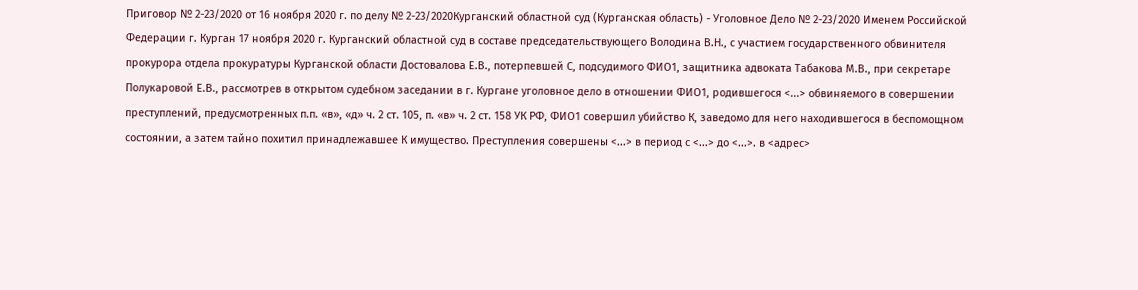Приговор № 2-23/2020 от 16 ноября 2020 г. по делу № 2-23/2020Курганский областной суд (Курганская область) - Уголовное Дело № 2-23/2020 Именем Российской Федерации г. Курган 17 ноября 2020 г. Курганский областной суд в составе председательствующего Володина В.Н., с участием государственного обвинителя прокурора отдела прокуратуры Курганской области Достовалова Е.В., потерпевшей С, подсудимого ФИО1, защитника адвоката Табакова М.В., при секретаре Полукаровой Е.В., рассмотрев в открытом судебном заседании в г. Кургане уголовное дело в отношении ФИО1, родившегося <...> обвиняемого в совершении преступлений, предусмотренных п.п. «в», «д» ч. 2 ст. 105, п. «в» ч. 2 ст. 158 УК РФ, ФИО1 совершил убийство К, заведомо для него находившегося в беспомощном состоянии, а затем тайно похитил принадлежавшее К имущество. Преступления совершены <...> в период с <...> до <...>. в <адрес>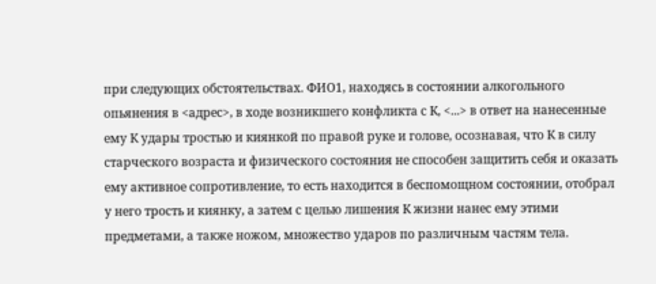при следующих обстоятельствах. ФИО1, находясь в состоянии алкогольного опьянения в <адрес>, в ходе возникшего конфликта с К, <...> в ответ на нанесенные ему К удары тростью и киянкой по правой руке и голове, осознавая, что К в силу старческого возраста и физического состояния не способен защитить себя и оказать ему активное сопротивление, то есть находится в беспомощном состоянии, отобрал у него трость и киянку, а затем с целью лишения К жизни нанес ему этими предметами, а также ножом, множество ударов по различным частям тела.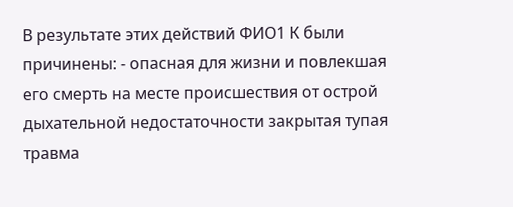В результате этих действий ФИО1 К были причинены: - опасная для жизни и повлекшая его смерть на месте происшествия от острой дыхательной недостаточности закрытая тупая травма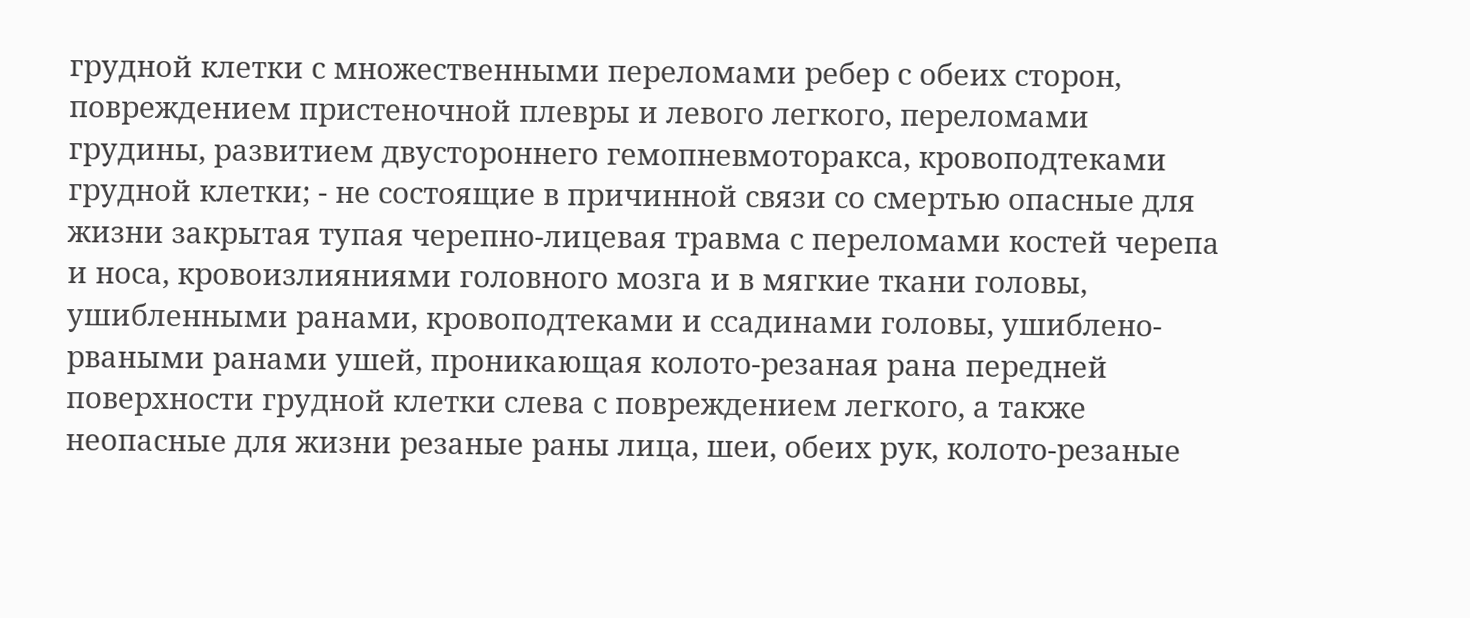грудной клетки с множественными переломами ребер с обеих сторон, повреждением пристеночной плевры и левого легкого, переломами грудины, развитием двустороннего гемопневмоторакса, кровоподтеками грудной клетки; - не состоящие в причинной связи со смертью опасные для жизни закрытая тупая черепно-лицевая травма с переломами костей черепа и носа, кровоизлияниями головного мозга и в мягкие ткани головы, ушибленными ранами, кровоподтеками и ссадинами головы, ушиблено-рваными ранами ушей, проникающая колото-резаная рана передней поверхности грудной клетки слева с повреждением легкого, а также неопасные для жизни резаные раны лица, шеи, обеих рук, колото-резаные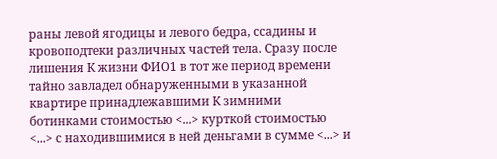раны левой ягодицы и левого бедра, ссадины и кровоподтеки различных частей тела. Сразу после лишения К жизни ФИО1 в тот же период времени тайно завладел обнаруженными в указанной квартире принадлежавшими К зимними ботинками стоимостью <...> курткой стоимостью <...> с находившимися в ней деньгами в сумме <...> и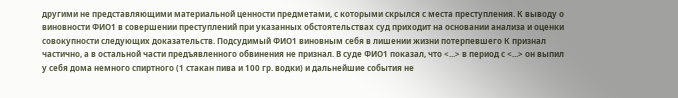другими не представляющими материальной ценности предметами, с которыми скрылся с места преступления. К выводу о виновности ФИО1 в совершении преступлений при указанных обстоятельствах суд приходит на основании анализа и оценки совокупности следующих доказательств. Подсудимый ФИО1 виновным себя в лишении жизни потерпевшего К признал частично, а в остальной части предъявленного обвинения не признал. В суде ФИО1 показал, что <...> в период с <...> он выпил у себя дома немного спиртного (1 стакан пива и 100 гр. водки) и дальнейшие события не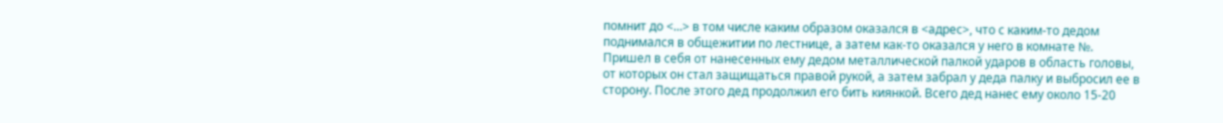помнит до <...> в том числе каким образом оказался в <адрес>, что с каким-то дедом поднимался в общежитии по лестнице, а затем как-то оказался у него в комнате №. Пришел в себя от нанесенных ему дедом металлической палкой ударов в область головы, от которых он стал защищаться правой рукой, а затем забрал у деда палку и выбросил ее в сторону. После этого дед продолжил его бить киянкой. Всего дед нанес ему около 15-20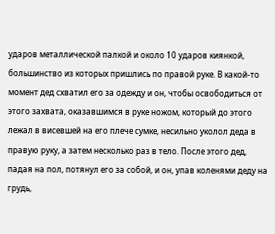ударов металлической палкой и около 10 ударов киянкой, большинство из которых пришлись по правой руке. В какой-то момент дед схватил его за одежду и он, чтобы освободиться от этого захвата, оказавшимся в руке ножом, который до этого лежал в висевшей на его плече сумке, несильно уколол деда в правую руку, а затем несколько раз в тело. После этого дед, падая на пол, потянул его за собой, и он, упав коленями деду на грудь,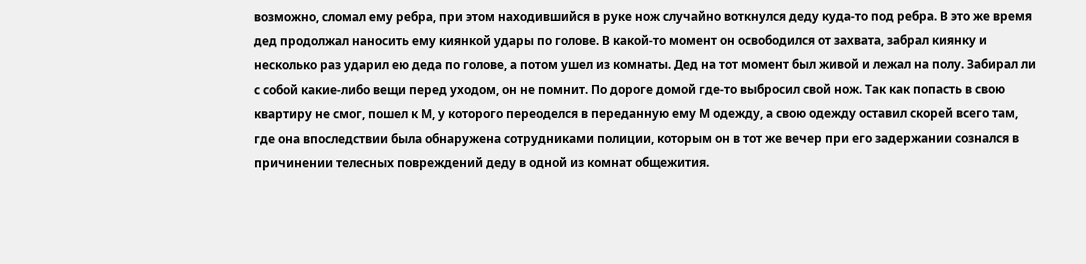возможно, сломал ему ребра, при этом находившийся в руке нож случайно воткнулся деду куда-то под ребра. В это же время дед продолжал наносить ему киянкой удары по голове. В какой-то момент он освободился от захвата, забрал киянку и несколько раз ударил ею деда по голове, а потом ушел из комнаты. Дед на тот момент был живой и лежал на полу. Забирал ли с собой какие-либо вещи перед уходом, он не помнит. По дороге домой где-то выбросил свой нож. Так как попасть в свою квартиру не смог, пошел к М, у которого переоделся в переданную ему М одежду, а свою одежду оставил скорей всего там, где она впоследствии была обнаружена сотрудниками полиции, которым он в тот же вечер при его задержании сознался в причинении телесных повреждений деду в одной из комнат общежития.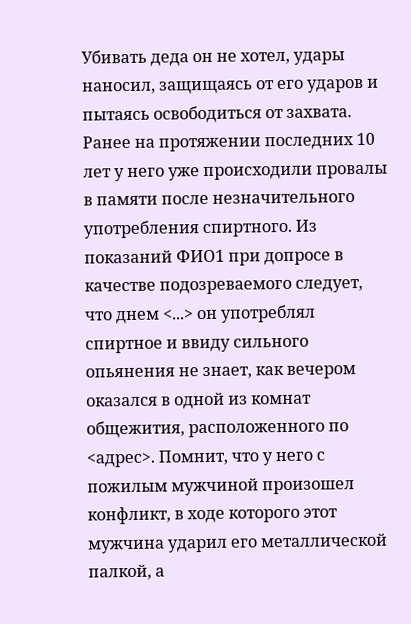Убивать деда он не хотел, удары наносил, защищаясь от его ударов и пытаясь освободиться от захвата. Ранее на протяжении последних 10 лет у него уже происходили провалы в памяти после незначительного употребления спиртного. Из показаний ФИО1 при допросе в качестве подозреваемого следует, что днем <...> он употреблял спиртное и ввиду сильного опьянения не знает, как вечером оказался в одной из комнат общежития, расположенного по <адрес>. Помнит, что у него с пожилым мужчиной произошел конфликт, в ходе которого этот мужчина ударил его металлической палкой, а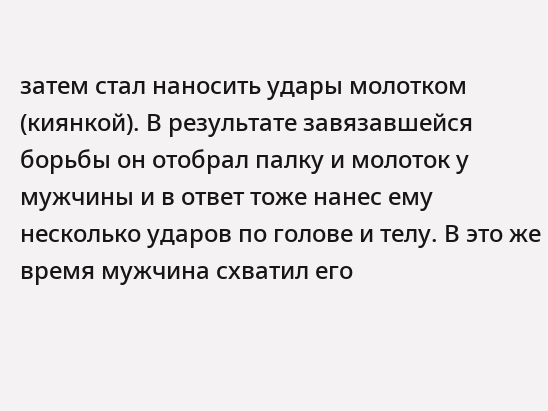затем стал наносить удары молотком (киянкой). В результате завязавшейся борьбы он отобрал палку и молоток у мужчины и в ответ тоже нанес ему несколько ударов по голове и телу. В это же время мужчина схватил его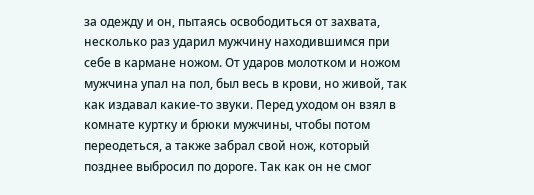за одежду и он, пытаясь освободиться от захвата, несколько раз ударил мужчину находившимся при себе в кармане ножом. От ударов молотком и ножом мужчина упал на пол, был весь в крови, но живой, так как издавал какие-то звуки. Перед уходом он взял в комнате куртку и брюки мужчины, чтобы потом переодеться, а также забрал свой нож, который позднее выбросил по дороге. Так как он не смог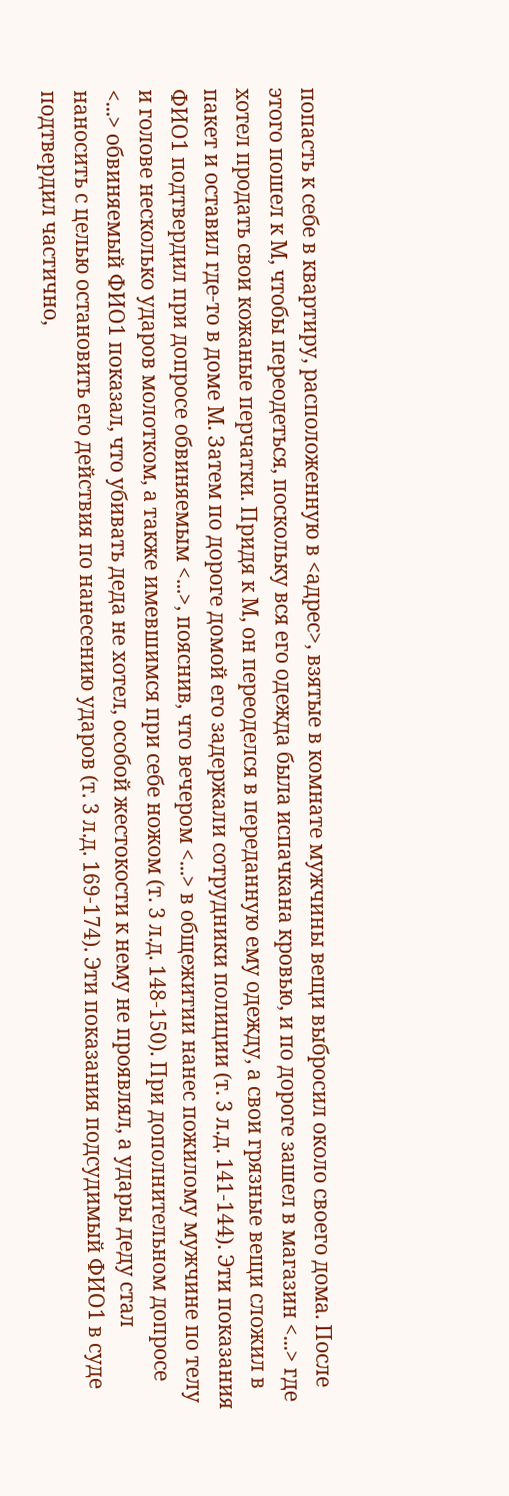попасть к себе в квартиру, расположенную в <адрес>, взятые в комнате мужчины вещи выбросил около своего дома. После этого пошел к М, чтобы переодеться, поскольку вся его одежда была испачкана кровью, и по дороге зашел в магазин <...> где хотел продать свои кожаные перчатки. Придя к М, он переоделся в переданную ему одежду, а свои грязные вещи сложил в пакет и оставил где-то в доме М. Затем по дороге домой его задержали сотрудники полиции (т. 3 л.д. 141-144). Эти показания ФИО1 подтвердил при допросе обвиняемым <...>, пояснив, что вечером <...> в общежитии нанес пожилому мужчине по телу и голове несколько ударов молотком, а также имевшимся при себе ножом (т. 3 л.д. 148-150). При дополнительном допросе <...> обвиняемый ФИО1 показал, что убивать деда не хотел, особой жестокости к нему не проявлял, а удары деду стал наносить с целью остановить его действия по нанесению ударов (т. 3 л.д. 169-174). Эти показания подсудимый ФИО1 в суде подтвердил частично,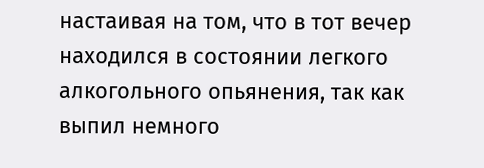настаивая на том, что в тот вечер находился в состоянии легкого алкогольного опьянения, так как выпил немного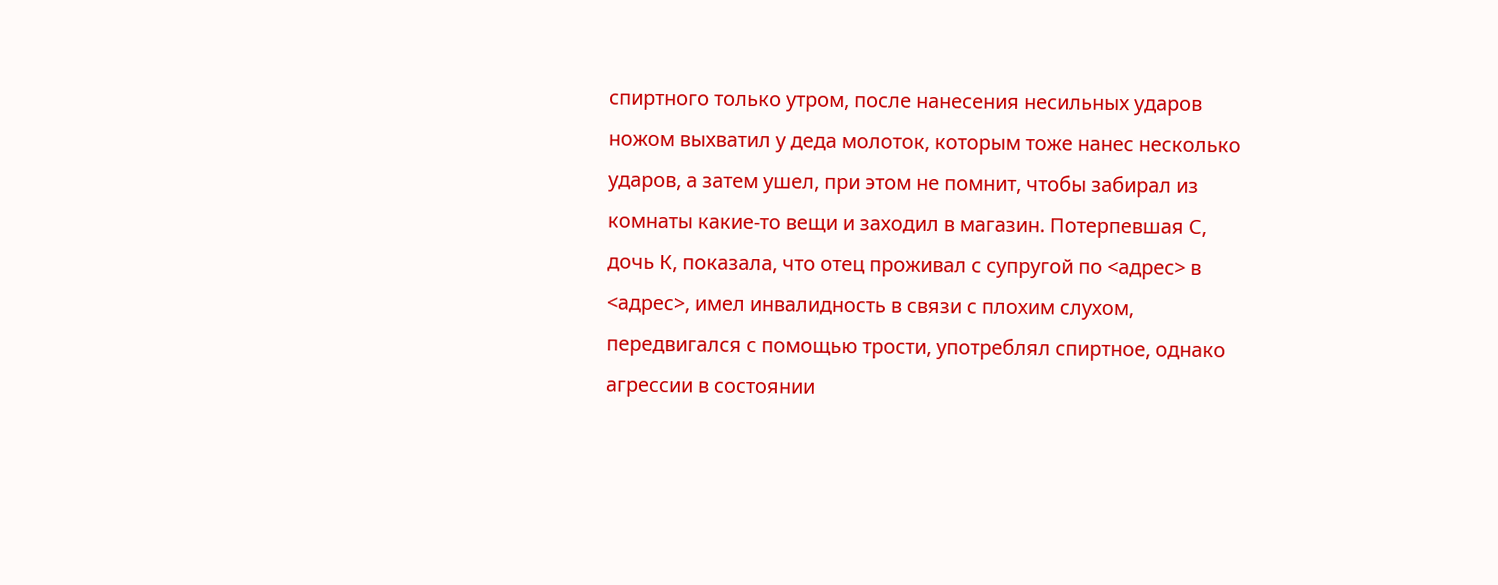спиртного только утром, после нанесения несильных ударов ножом выхватил у деда молоток, которым тоже нанес несколько ударов, а затем ушел, при этом не помнит, чтобы забирал из комнаты какие-то вещи и заходил в магазин. Потерпевшая С, дочь К, показала, что отец проживал с супругой по <адрес> в <адрес>, имел инвалидность в связи с плохим слухом, передвигался с помощью трости, употреблял спиртное, однако агрессии в состоянии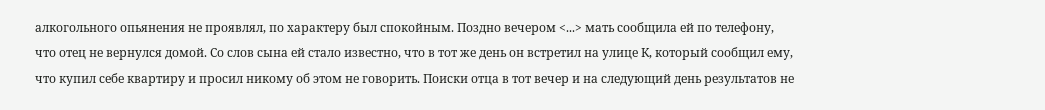алкогольного опьянения не проявлял, по характеру был спокойным. Поздно вечером <...> мать сообщила ей по телефону, что отец не вернулся домой. Со слов сына ей стало известно, что в тот же день он встретил на улице К, который сообщил ему, что купил себе квартиру и просил никому об этом не говорить. Поиски отца в тот вечер и на следующий день результатов не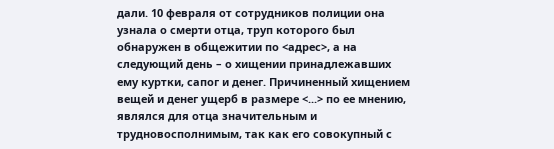дали. 10 февраля от сотрудников полиции она узнала о смерти отца, труп которого был обнаружен в общежитии по <адрес>, а на следующий день – о хищении принадлежавших ему куртки, сапог и денег. Причиненный хищением вещей и денег ущерб в размере <...> по ее мнению, являлся для отца значительным и трудновосполнимым, так как его совокупный с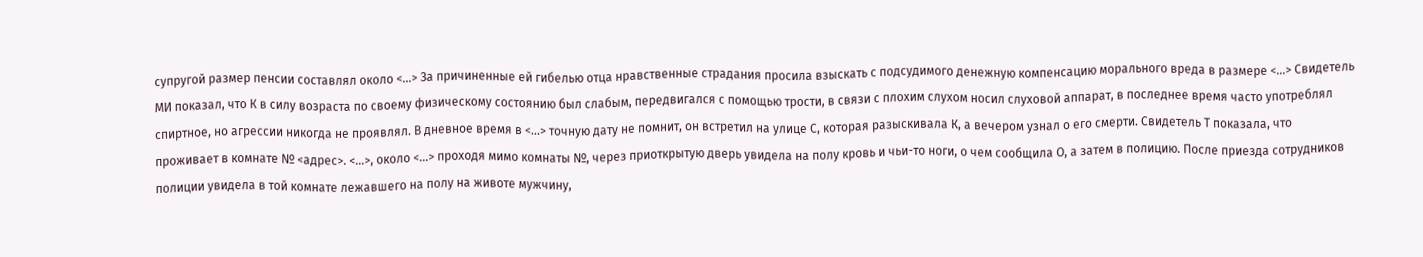супругой размер пенсии составлял около <...> За причиненные ей гибелью отца нравственные страдания просила взыскать с подсудимого денежную компенсацию морального вреда в размере <...> Свидетель МИ показал, что К в силу возраста по своему физическому состоянию был слабым, передвигался с помощью трости, в связи с плохим слухом носил слуховой аппарат, в последнее время часто употреблял спиртное, но агрессии никогда не проявлял. В дневное время в <...> точную дату не помнит, он встретил на улице С, которая разыскивала К, а вечером узнал о его смерти. Свидетель Т показала, что проживает в комнате № <адрес>. <...>, около <...> проходя мимо комнаты №, через приоткрытую дверь увидела на полу кровь и чьи-то ноги, о чем сообщила О, а затем в полицию. После приезда сотрудников полиции увидела в той комнате лежавшего на полу на животе мужчину,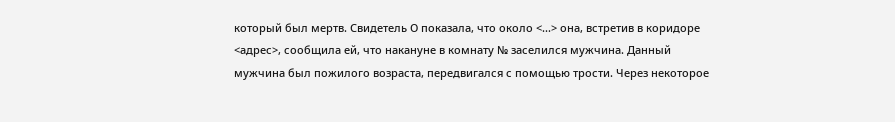который был мертв. Свидетель О показала, что около <...> она, встретив в коридоре <адрес>, сообщила ей, что накануне в комнату № заселился мужчина. Данный мужчина был пожилого возраста, передвигался с помощью трости. Через некоторое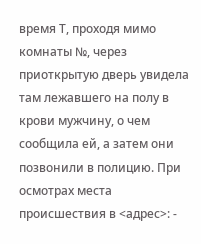время Т, проходя мимо комнаты №, через приоткрытую дверь увидела там лежавшего на полу в крови мужчину, о чем сообщила ей, а затем они позвонили в полицию. При осмотрах места происшествия в <адрес>: -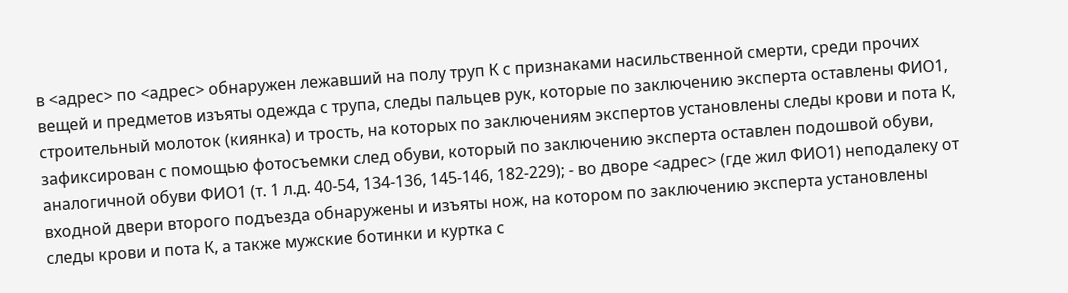в <адрес> по <адрес> обнаружен лежавший на полу труп К с признаками насильственной смерти, среди прочих вещей и предметов изъяты одежда с трупа, следы пальцев рук, которые по заключению эксперта оставлены ФИО1, строительный молоток (киянка) и трость, на которых по заключениям экспертов установлены следы крови и пота К, зафиксирован с помощью фотосъемки след обуви, который по заключению эксперта оставлен подошвой обуви, аналогичной обуви ФИО1 (т. 1 л.д. 40-54, 134-136, 145-146, 182-229); - во дворе <адрес> (где жил ФИО1) неподалеку от входной двери второго подъезда обнаружены и изъяты нож, на котором по заключению эксперта установлены следы крови и пота К, а также мужские ботинки и куртка с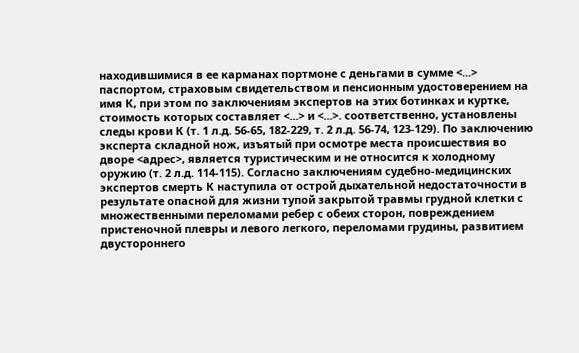находившимися в ее карманах портмоне с деньгами в сумме <...> паспортом, страховым свидетельством и пенсионным удостоверением на имя К, при этом по заключениям экспертов на этих ботинках и куртке, стоимость которых составляет <...> и <...>. соответственно, установлены следы крови К (т. 1 л.д. 56-65, 182-229, т. 2 л.д. 56-74, 123-129). По заключению эксперта складной нож, изъятый при осмотре места происшествия во дворе <адрес>, является туристическим и не относится к холодному оружию (т. 2 л.д. 114-115). Согласно заключениям судебно-медицинских экспертов смерть К наступила от острой дыхательной недостаточности в результате опасной для жизни тупой закрытой травмы грудной клетки с множественными переломами ребер с обеих сторон, повреждением пристеночной плевры и левого легкого, переломами грудины, развитием двустороннего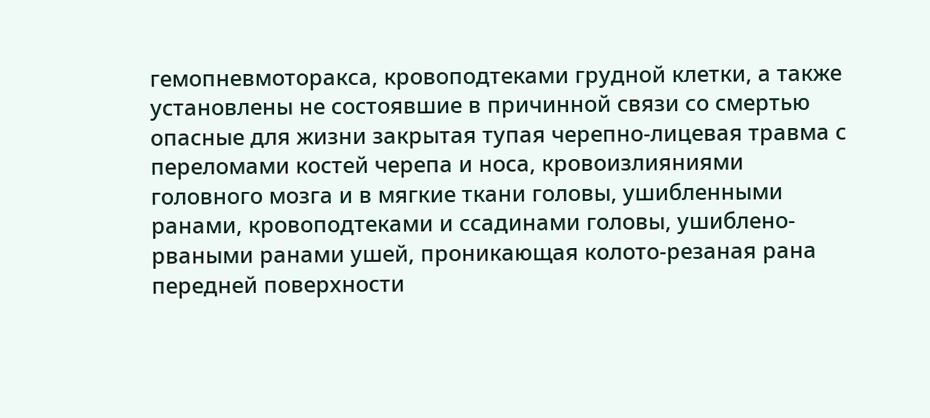гемопневмоторакса, кровоподтеками грудной клетки, а также установлены не состоявшие в причинной связи со смертью опасные для жизни закрытая тупая черепно-лицевая травма с переломами костей черепа и носа, кровоизлияниями головного мозга и в мягкие ткани головы, ушибленными ранами, кровоподтеками и ссадинами головы, ушиблено-рваными ранами ушей, проникающая колото-резаная рана передней поверхности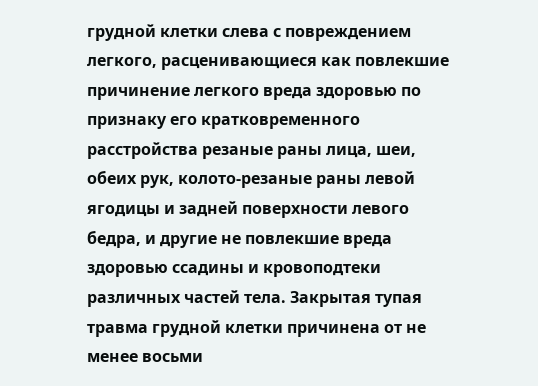грудной клетки слева с повреждением легкого, расценивающиеся как повлекшие причинение легкого вреда здоровью по признаку его кратковременного расстройства резаные раны лица, шеи, обеих рук, колото-резаные раны левой ягодицы и задней поверхности левого бедра, и другие не повлекшие вреда здоровью ссадины и кровоподтеки различных частей тела. Закрытая тупая травма грудной клетки причинена от не менее восьми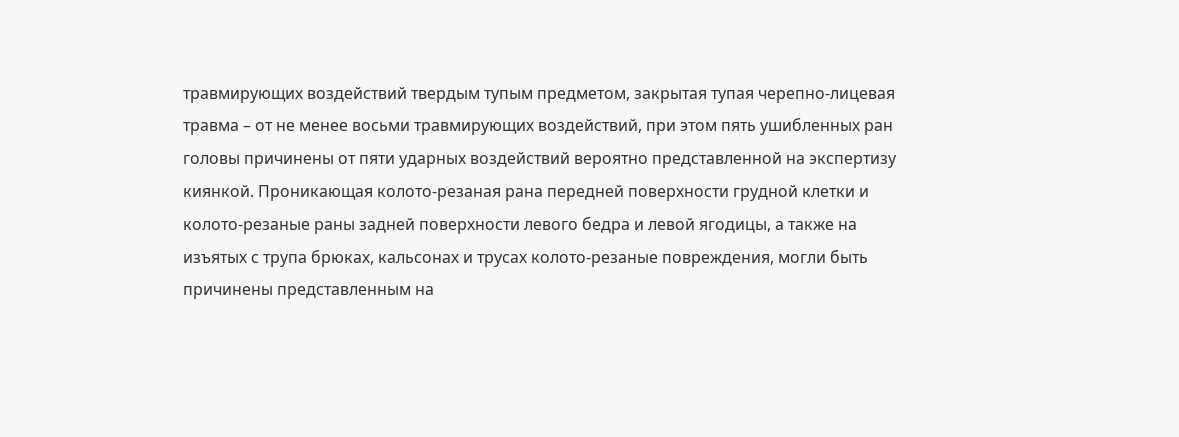травмирующих воздействий твердым тупым предметом, закрытая тупая черепно-лицевая травма – от не менее восьми травмирующих воздействий, при этом пять ушибленных ран головы причинены от пяти ударных воздействий вероятно представленной на экспертизу киянкой. Проникающая колото-резаная рана передней поверхности грудной клетки и колото-резаные раны задней поверхности левого бедра и левой ягодицы, а также на изъятых с трупа брюках, кальсонах и трусах колото-резаные повреждения, могли быть причинены представленным на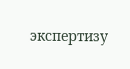экспертизу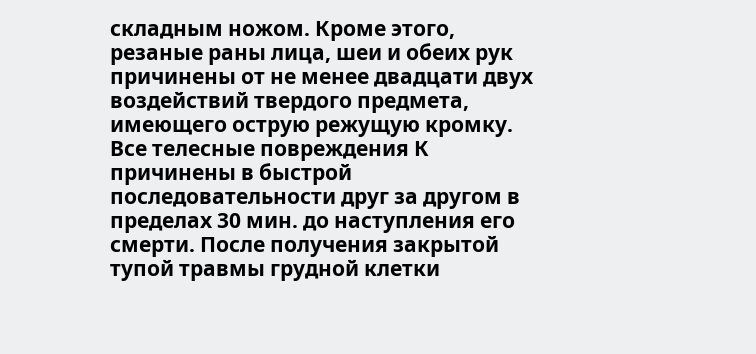складным ножом. Кроме этого, резаные раны лица, шеи и обеих рук причинены от не менее двадцати двух воздействий твердого предмета, имеющего острую режущую кромку. Все телесные повреждения К причинены в быстрой последовательности друг за другом в пределах 30 мин. до наступления его смерти. После получения закрытой тупой травмы грудной клетки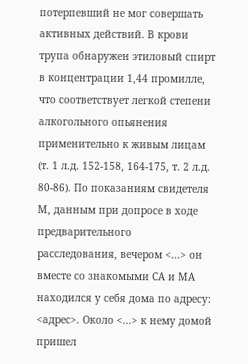потерпевший не мог совершать активных действий. В крови трупа обнаружен этиловый спирт в концентрации 1,44 промилле, что соответствует легкой степени алкогольного опьянения применительно к живым лицам (т. 1 л.д. 152-158, 164-175, т. 2 л.д. 80-86). По показаниям свидетеля М, данным при допросе в ходе предварительного расследования, вечером <...> он вместе со знакомыми СА и МА находился у себя дома по адресу: <адрес>. Около <...> к нему домой пришел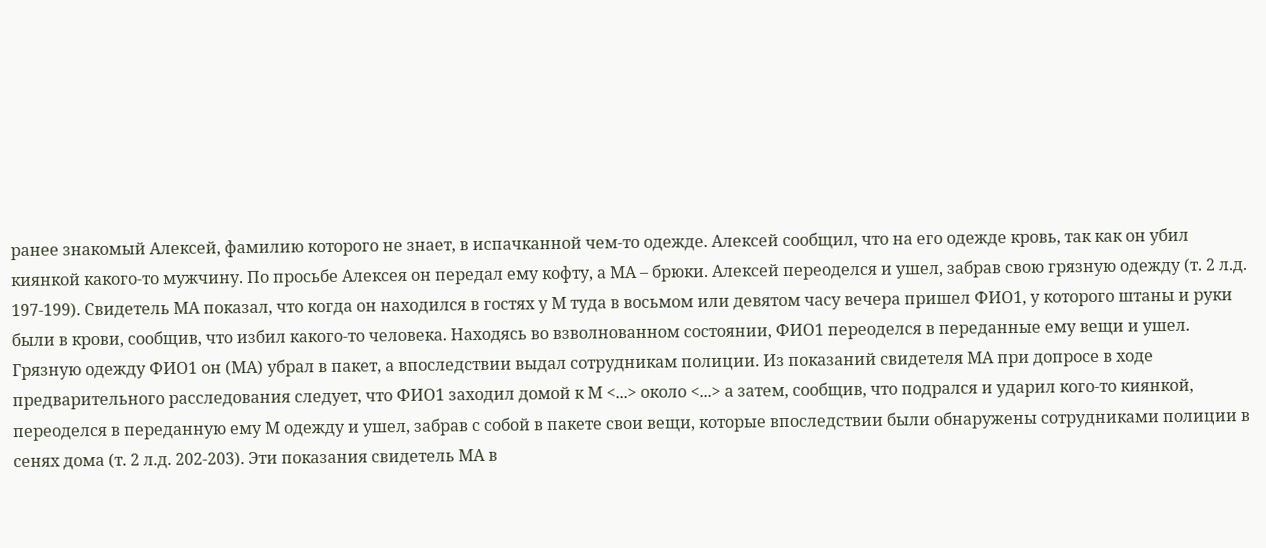ранее знакомый Алексей, фамилию которого не знает, в испачканной чем-то одежде. Алексей сообщил, что на его одежде кровь, так как он убил киянкой какого-то мужчину. По просьбе Алексея он передал ему кофту, а МА – брюки. Алексей переоделся и ушел, забрав свою грязную одежду (т. 2 л.д. 197-199). Свидетель МА показал, что когда он находился в гостях у М туда в восьмом или девятом часу вечера пришел ФИО1, у которого штаны и руки были в крови, сообщив, что избил какого-то человека. Находясь во взволнованном состоянии, ФИО1 переоделся в переданные ему вещи и ушел. Грязную одежду ФИО1 он (МА) убрал в пакет, а впоследствии выдал сотрудникам полиции. Из показаний свидетеля МА при допросе в ходе предварительного расследования следует, что ФИО1 заходил домой к М <...> около <...> а затем, сообщив, что подрался и ударил кого-то киянкой, переоделся в переданную ему М одежду и ушел, забрав с собой в пакете свои вещи, которые впоследствии были обнаружены сотрудниками полиции в сенях дома (т. 2 л.д. 202-203). Эти показания свидетель МА в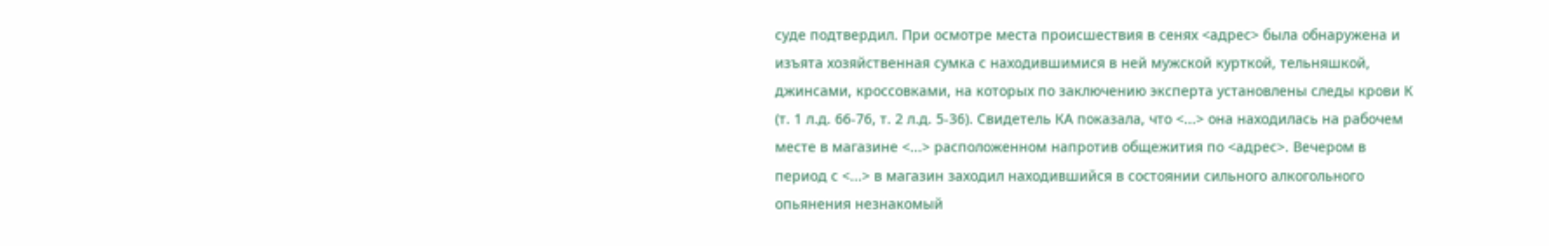суде подтвердил. При осмотре места происшествия в сенях <адрес> была обнаружена и изъята хозяйственная сумка с находившимися в ней мужской курткой, тельняшкой, джинсами, кроссовками, на которых по заключению эксперта установлены следы крови К (т. 1 л.д. 66-76, т. 2 л.д. 5-36). Свидетель КА показала, что <...> она находилась на рабочем месте в магазине <...> расположенном напротив общежития по <адрес>. Вечером в период с <...> в магазин заходил находившийся в состоянии сильного алкогольного опьянения незнакомый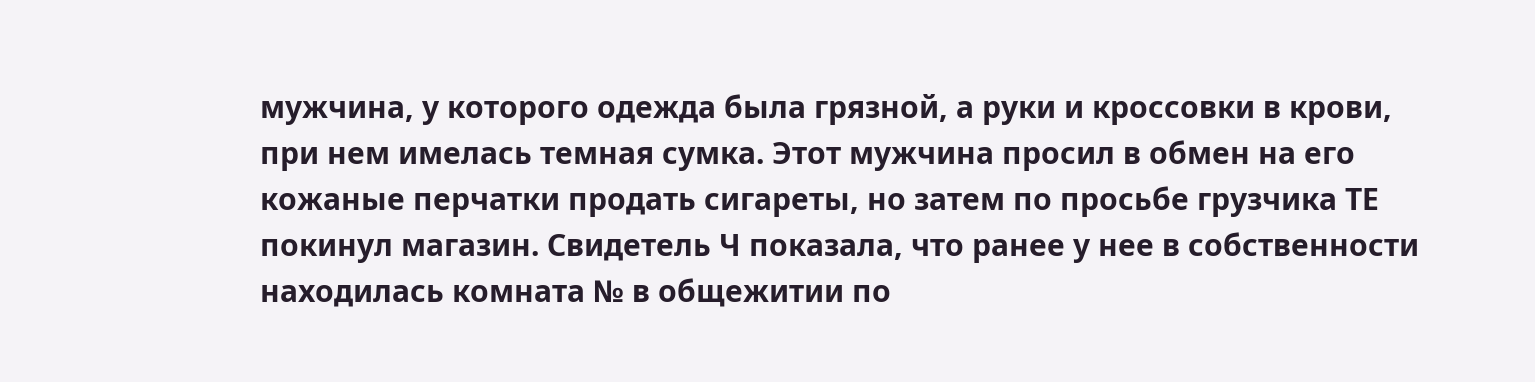мужчина, у которого одежда была грязной, а руки и кроссовки в крови, при нем имелась темная сумка. Этот мужчина просил в обмен на его кожаные перчатки продать сигареты, но затем по просьбе грузчика ТЕ покинул магазин. Свидетель Ч показала, что ранее у нее в собственности находилась комната № в общежитии по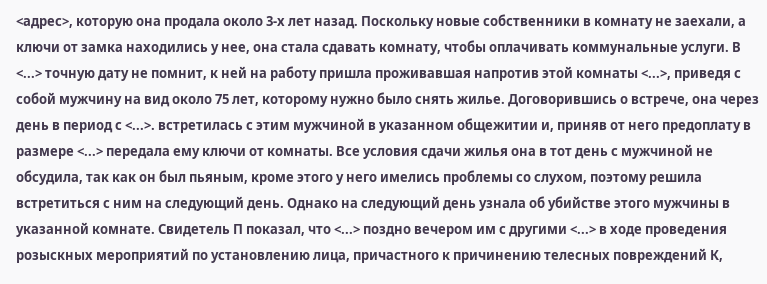<адрес>, которую она продала около 3-х лет назад. Поскольку новые собственники в комнату не заехали, а ключи от замка находились у нее, она стала сдавать комнату, чтобы оплачивать коммунальные услуги. В <...> точную дату не помнит, к ней на работу пришла проживавшая напротив этой комнаты <...>, приведя с собой мужчину на вид около 75 лет, которому нужно было снять жилье. Договорившись о встрече, она через день в период с <...>. встретилась с этим мужчиной в указанном общежитии и, приняв от него предоплату в размере <...> передала ему ключи от комнаты. Все условия сдачи жилья она в тот день с мужчиной не обсудила, так как он был пьяным, кроме этого у него имелись проблемы со слухом, поэтому решила встретиться с ним на следующий день. Однако на следующий день узнала об убийстве этого мужчины в указанной комнате. Свидетель П показал, что <...> поздно вечером им с другими <...> в ходе проведения розыскных мероприятий по установлению лица, причастного к причинению телесных повреждений К,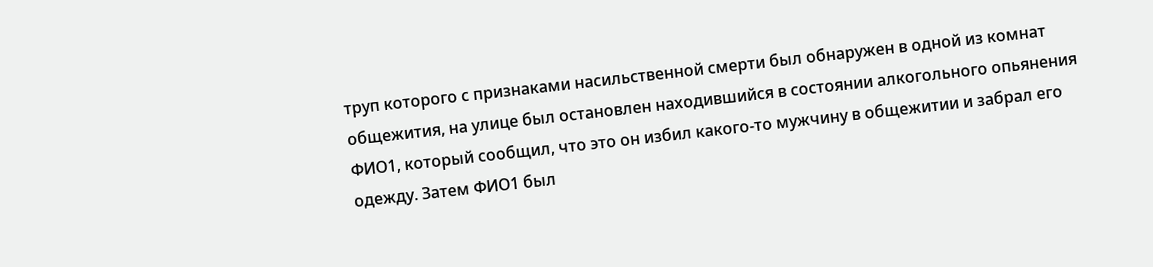труп которого с признаками насильственной смерти был обнаружен в одной из комнат общежития, на улице был остановлен находившийся в состоянии алкогольного опьянения ФИО1, который сообщил, что это он избил какого-то мужчину в общежитии и забрал его одежду. Затем ФИО1 был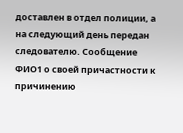доставлен в отдел полиции, а на следующий день передан следователю. Сообщение ФИО1 о своей причастности к причинению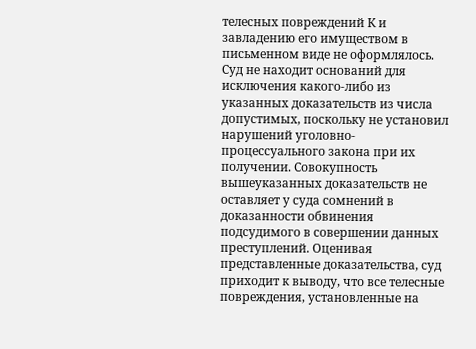телесных повреждений К и завладению его имуществом в письменном виде не оформлялось. Суд не находит оснований для исключения какого-либо из указанных доказательств из числа допустимых, поскольку не установил нарушений уголовно-процессуального закона при их получении. Совокупность вышеуказанных доказательств не оставляет у суда сомнений в доказанности обвинения подсудимого в совершении данных преступлений. Оценивая представленные доказательства, суд приходит к выводу, что все телесные повреждения, установленные на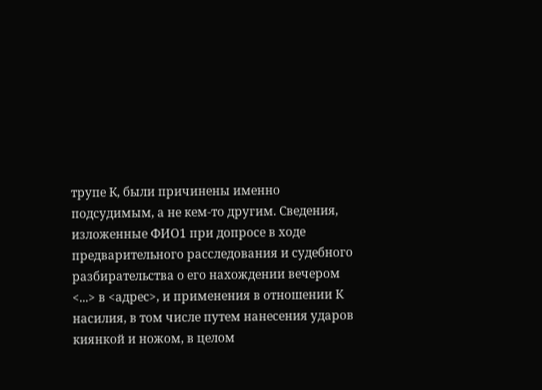трупе К, были причинены именно подсудимым, а не кем-то другим. Сведения, изложенные ФИО1 при допросе в ходе предварительного расследования и судебного разбирательства о его нахождении вечером <...> в <адрес>, и применения в отношении К насилия, в том числе путем нанесения ударов киянкой и ножом, в целом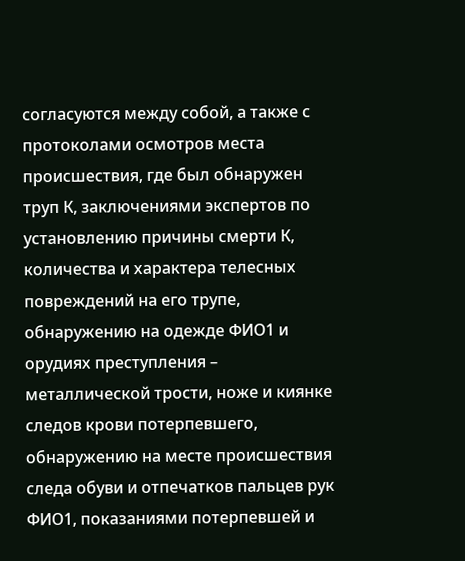согласуются между собой, а также с протоколами осмотров места происшествия, где был обнаружен труп К, заключениями экспертов по установлению причины смерти К, количества и характера телесных повреждений на его трупе, обнаружению на одежде ФИО1 и орудиях преступления – металлической трости, ноже и киянке следов крови потерпевшего, обнаружению на месте происшествия следа обуви и отпечатков пальцев рук ФИО1, показаниями потерпевшей и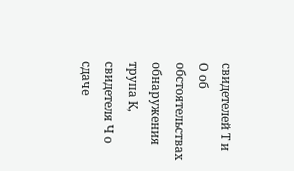свидетелей Т и О об обстоятельствах обнаружения трупа К, свидетеля Ч о сдаче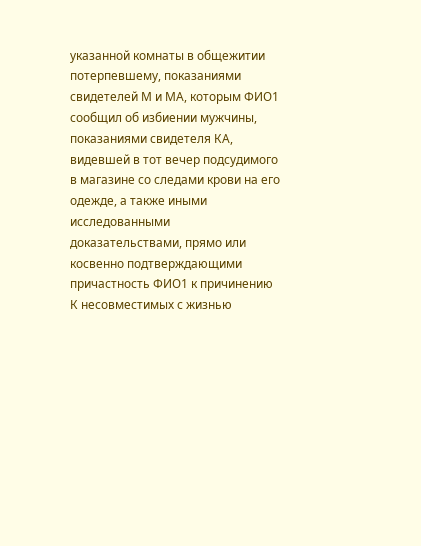указанной комнаты в общежитии потерпевшему, показаниями свидетелей М и МА, которым ФИО1 сообщил об избиении мужчины, показаниями свидетеля КА, видевшей в тот вечер подсудимого в магазине со следами крови на его одежде, а также иными исследованными доказательствами, прямо или косвенно подтверждающими причастность ФИО1 к причинению К несовместимых с жизнью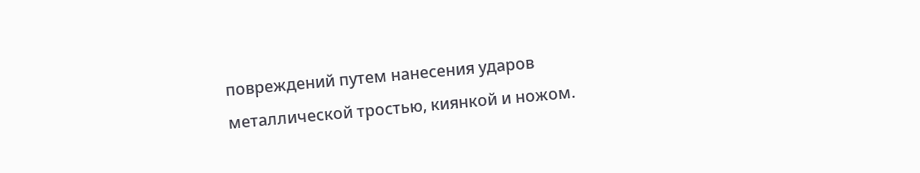повреждений путем нанесения ударов металлической тростью, киянкой и ножом.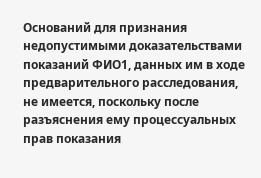Оснований для признания недопустимыми доказательствами показаний ФИО1, данных им в ходе предварительного расследования, не имеется, поскольку после разъяснения ему процессуальных прав показания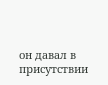он давал в присутствии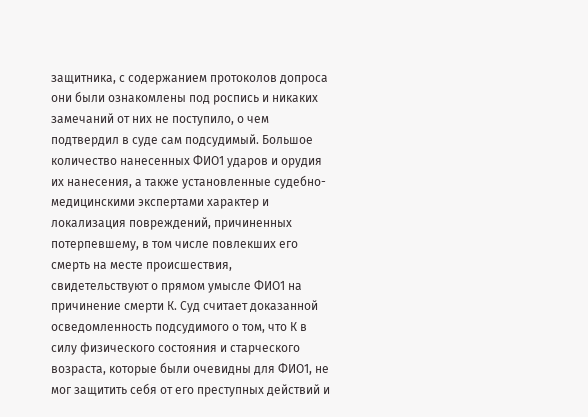защитника, с содержанием протоколов допроса они были ознакомлены под роспись и никаких замечаний от них не поступило, о чем подтвердил в суде сам подсудимый. Большое количество нанесенных ФИО1 ударов и орудия их нанесения, а также установленные судебно-медицинскими экспертами характер и локализация повреждений, причиненных потерпевшему, в том числе повлекших его смерть на месте происшествия, свидетельствуют о прямом умысле ФИО1 на причинение смерти К. Суд считает доказанной осведомленность подсудимого о том, что К в силу физического состояния и старческого возраста, которые были очевидны для ФИО1, не мог защитить себя от его преступных действий и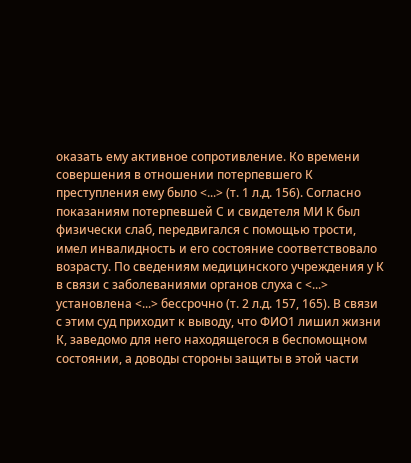оказать ему активное сопротивление. Ко времени совершения в отношении потерпевшего К преступления ему было <...> (т. 1 л.д. 156). Согласно показаниям потерпевшей С и свидетеля МИ К был физически слаб, передвигался с помощью трости, имел инвалидность и его состояние соответствовало возрасту. По сведениям медицинского учреждения у К в связи с заболеваниями органов слуха с <...> установлена <...> бессрочно (т. 2 л.д. 157, 165). В связи с этим суд приходит к выводу, что ФИО1 лишил жизни К, заведомо для него находящегося в беспомощном состоянии, а доводы стороны защиты в этой части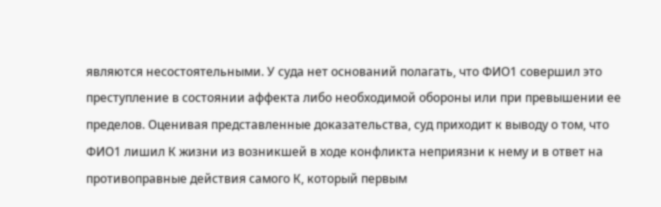являются несостоятельными. У суда нет оснований полагать, что ФИО1 совершил это преступление в состоянии аффекта либо необходимой обороны или при превышении ее пределов. Оценивая представленные доказательства, суд приходит к выводу о том, что ФИО1 лишил К жизни из возникшей в ходе конфликта неприязни к нему и в ответ на противоправные действия самого К, который первым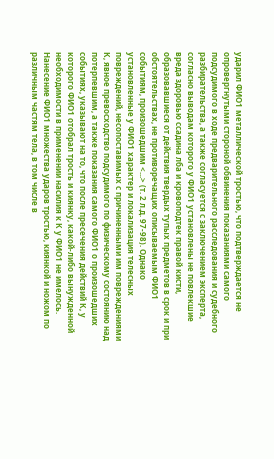ударил ФИО1 металлической тростью, что подтверждается не опровергнутыми стороной обвинения показаниями самого подсудимого в ходе предварительного расследования и судебного разбирательства, а также согласуется с заключением эксперта, согласно выводам которого у ФИО1 установлены не повлекшие вреда здоровью ссадина лба и кровоподтек правой кисти, образовавшиеся от действия твердых тупых предметов в срок и при обстоятельствах, не противоречащих описываемым ФИО1 событиям, произошедшим <...> (т. 2 л.д. 97-98). Однако установленные у ФИО1 характер и локализация телесных повреждений, несопоставимых с причиненными им повреждениями К, явное превосходство подсудимого по физическому состоянию над потерпевшим, а также показания самого ФИО1 о произошедших событиях, указывают на то, что после пресечения действий К, у которого ФИО1 отобрал трость и киянку, какой-либо вынужденной необходимости в применении насилия к К у ФИО1 не имелось. Нанесение ФИО1 множества ударов тростью, киянкой и ножом по различным частям тела, в том числе в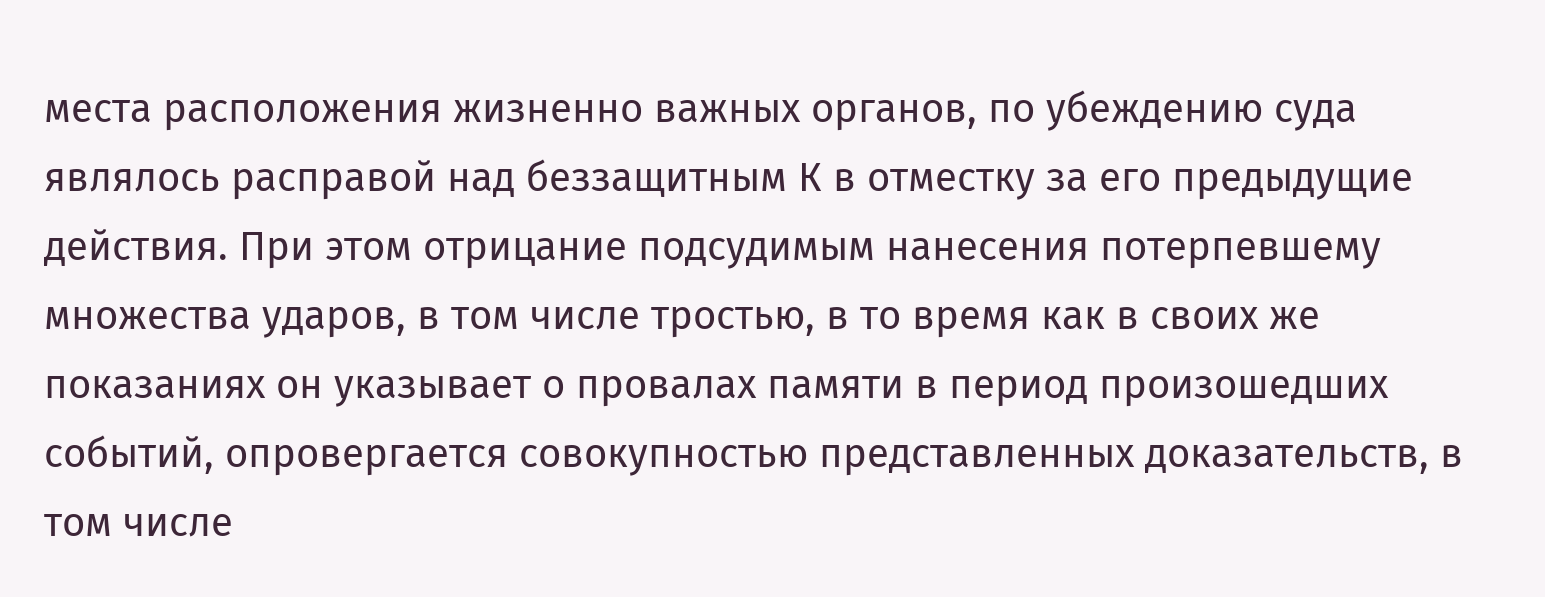места расположения жизненно важных органов, по убеждению суда являлось расправой над беззащитным К в отместку за его предыдущие действия. При этом отрицание подсудимым нанесения потерпевшему множества ударов, в том числе тростью, в то время как в своих же показаниях он указывает о провалах памяти в период произошедших событий, опровергается совокупностью представленных доказательств, в том числе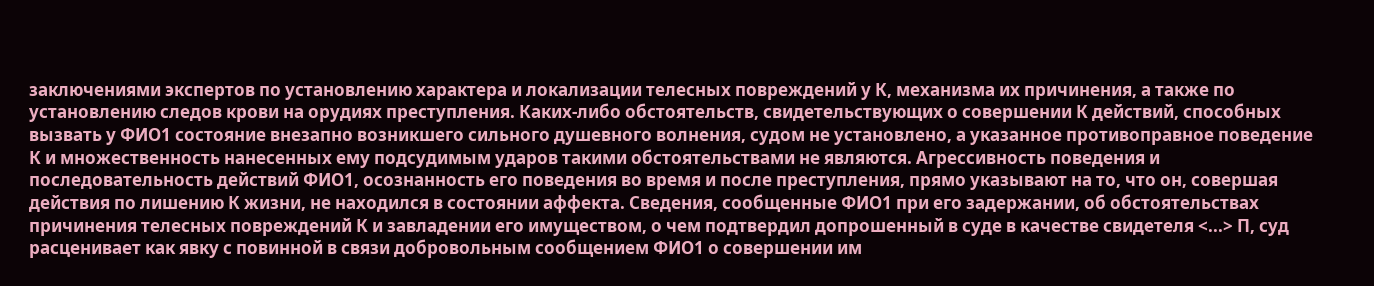заключениями экспертов по установлению характера и локализации телесных повреждений у К, механизма их причинения, а также по установлению следов крови на орудиях преступления. Каких-либо обстоятельств, свидетельствующих о совершении К действий, способных вызвать у ФИО1 состояние внезапно возникшего сильного душевного волнения, судом не установлено, а указанное противоправное поведение К и множественность нанесенных ему подсудимым ударов такими обстоятельствами не являются. Агрессивность поведения и последовательность действий ФИО1, осознанность его поведения во время и после преступления, прямо указывают на то, что он, совершая действия по лишению К жизни, не находился в состоянии аффекта. Сведения, сообщенные ФИО1 при его задержании, об обстоятельствах причинения телесных повреждений К и завладении его имуществом, о чем подтвердил допрошенный в суде в качестве свидетеля <...> П, суд расценивает как явку с повинной в связи добровольным сообщением ФИО1 о совершении им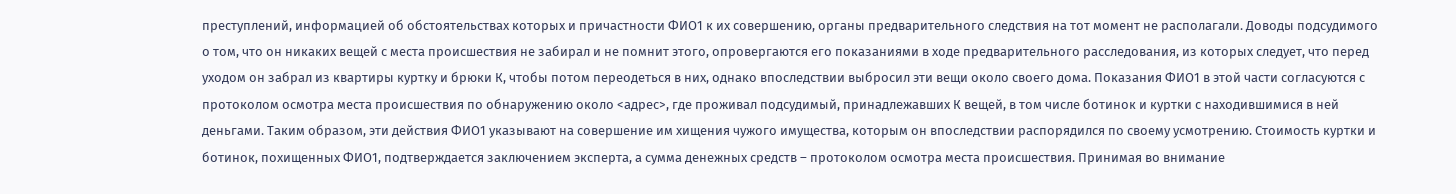преступлений, информацией об обстоятельствах которых и причастности ФИО1 к их совершению, органы предварительного следствия на тот момент не располагали. Доводы подсудимого о том, что он никаких вещей с места происшествия не забирал и не помнит этого, опровергаются его показаниями в ходе предварительного расследования, из которых следует, что перед уходом он забрал из квартиры куртку и брюки К, чтобы потом переодеться в них, однако впоследствии выбросил эти вещи около своего дома. Показания ФИО1 в этой части согласуются с протоколом осмотра места происшествия по обнаружению около <адрес>, где проживал подсудимый, принадлежавших К вещей, в том числе ботинок и куртки с находившимися в ней деньгами. Таким образом, эти действия ФИО1 указывают на совершение им хищения чужого имущества, которым он впоследствии распорядился по своему усмотрению. Стоимость куртки и ботинок, похищенных ФИО1, подтверждается заключением эксперта, а сумма денежных средств – протоколом осмотра места происшествия. Принимая во внимание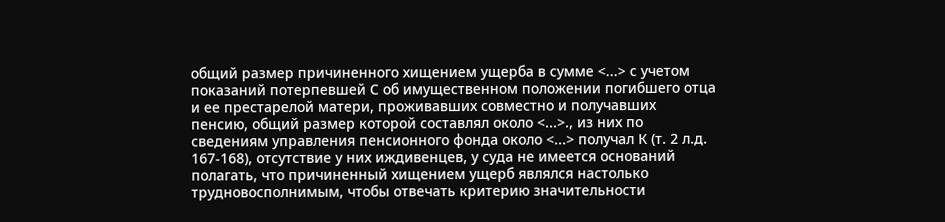общий размер причиненного хищением ущерба в сумме <...> с учетом показаний потерпевшей С об имущественном положении погибшего отца и ее престарелой матери, проживавших совместно и получавших пенсию, общий размер которой составлял около <...>., из них по сведениям управления пенсионного фонда около <...> получал К (т. 2 л.д. 167-168), отсутствие у них иждивенцев, у суда не имеется оснований полагать, что причиненный хищением ущерб являлся настолько трудновосполнимым, чтобы отвечать критерию значительности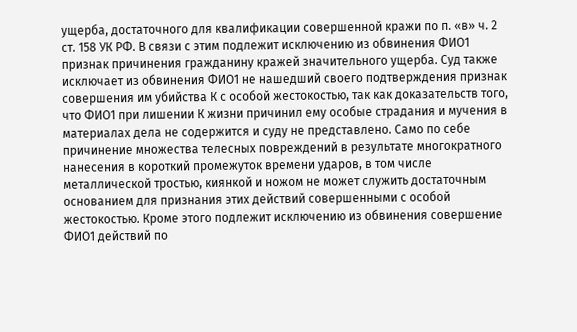ущерба, достаточного для квалификации совершенной кражи по п. «в» ч. 2 ст. 158 УК РФ. В связи с этим подлежит исключению из обвинения ФИО1 признак причинения гражданину кражей значительного ущерба. Суд также исключает из обвинения ФИО1 не нашедший своего подтверждения признак совершения им убийства К с особой жестокостью, так как доказательств того, что ФИО1 при лишении К жизни причинил ему особые страдания и мучения в материалах дела не содержится и суду не представлено. Само по себе причинение множества телесных повреждений в результате многократного нанесения в короткий промежуток времени ударов, в том числе металлической тростью, киянкой и ножом не может служить достаточным основанием для признания этих действий совершенными с особой жестокостью. Кроме этого подлежит исключению из обвинения совершение ФИО1 действий по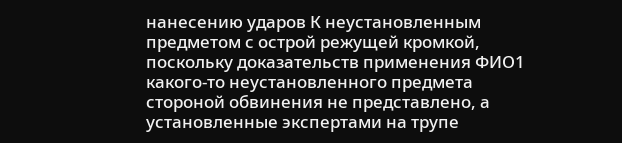нанесению ударов К неустановленным предметом с острой режущей кромкой, поскольку доказательств применения ФИО1 какого-то неустановленного предмета стороной обвинения не представлено, а установленные экспертами на трупе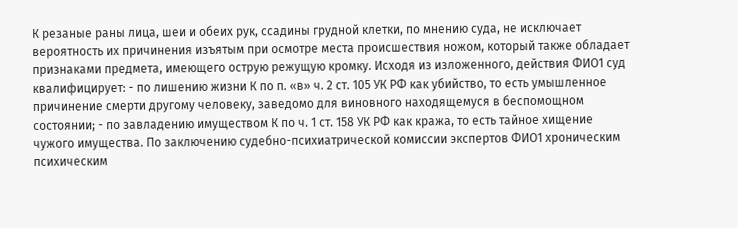К резаные раны лица, шеи и обеих рук, ссадины грудной клетки, по мнению суда, не исключает вероятность их причинения изъятым при осмотре места происшествия ножом, который также обладает признаками предмета, имеющего острую режущую кромку. Исходя из изложенного, действия ФИО1 суд квалифицирует: - по лишению жизни К по п. «в» ч. 2 ст. 105 УК РФ как убийство, то есть умышленное причинение смерти другому человеку, заведомо для виновного находящемуся в беспомощном состоянии; - по завладению имуществом К по ч. 1 ст. 158 УК РФ как кража, то есть тайное хищение чужого имущества. По заключению судебно-психиатрической комиссии экспертов ФИО1 хроническим психическим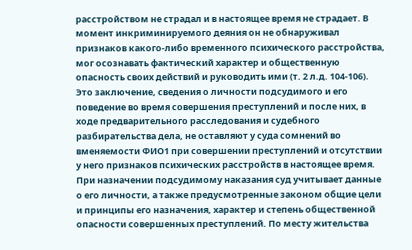расстройством не страдал и в настоящее время не страдает. В момент инкриминируемого деяния он не обнаруживал признаков какого-либо временного психического расстройства, мог осознавать фактический характер и общественную опасность своих действий и руководить ими (т. 2 л.д. 104-106). Это заключение, сведения о личности подсудимого и его поведение во время совершения преступлений и после них, в ходе предварительного расследования и судебного разбирательства дела, не оставляют у суда сомнений во вменяемости ФИО1 при совершении преступлений и отсутствии у него признаков психических расстройств в настоящее время. При назначении подсудимому наказания суд учитывает данные о его личности, а также предусмотренные законом общие цели и принципы его назначения, характер и степень общественной опасности совершенных преступлений. По месту жительства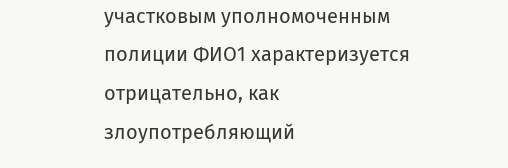участковым уполномоченным полиции ФИО1 характеризуется отрицательно, как злоупотребляющий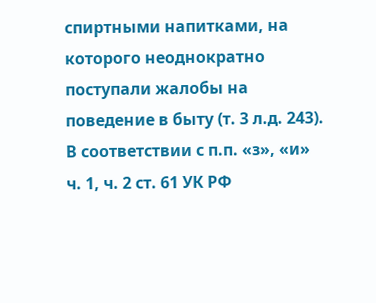спиртными напитками, на которого неоднократно поступали жалобы на поведение в быту (т. 3 л.д. 243). В соответствии с п.п. «з», «и» ч. 1, ч. 2 ст. 61 УК РФ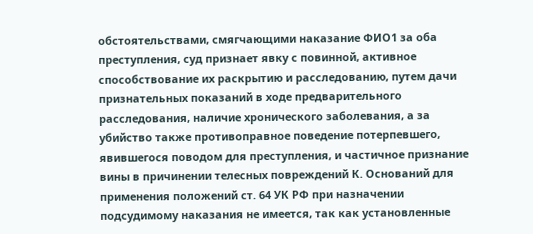обстоятельствами, смягчающими наказание ФИО1 за оба преступления, суд признает явку с повинной, активное способствование их раскрытию и расследованию, путем дачи признательных показаний в ходе предварительного расследования, наличие хронического заболевания, а за убийство также противоправное поведение потерпевшего, явившегося поводом для преступления, и частичное признание вины в причинении телесных повреждений К. Оснований для применения положений ст. 64 УК РФ при назначении подсудимому наказания не имеется, так как установленные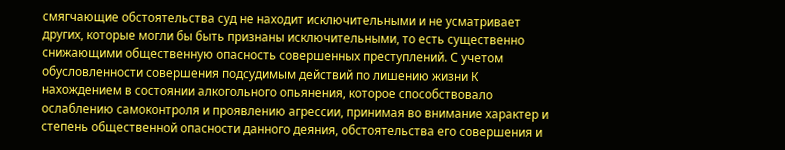смягчающие обстоятельства суд не находит исключительными и не усматривает других, которые могли бы быть признаны исключительными, то есть существенно снижающими общественную опасность совершенных преступлений. С учетом обусловленности совершения подсудимым действий по лишению жизни К нахождением в состоянии алкогольного опьянения, которое способствовало ослаблению самоконтроля и проявлению агрессии, принимая во внимание характер и степень общественной опасности данного деяния, обстоятельства его совершения и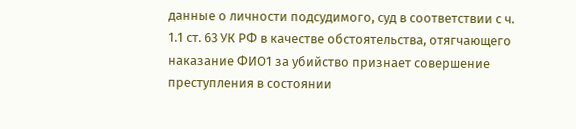данные о личности подсудимого, суд в соответствии с ч. 1.1 ст. 63 УК РФ в качестве обстоятельства, отягчающего наказание ФИО1 за убийство признает совершение преступления в состоянии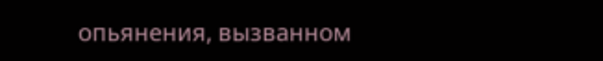опьянения, вызванном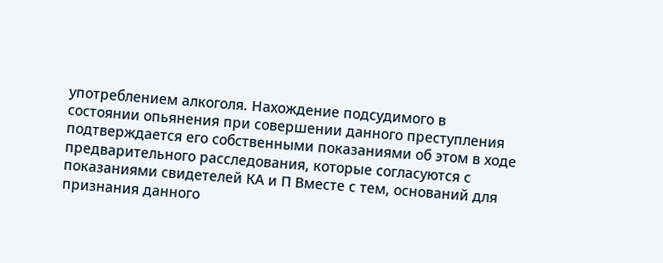употреблением алкоголя. Нахождение подсудимого в состоянии опьянения при совершении данного преступления подтверждается его собственными показаниями об этом в ходе предварительного расследования, которые согласуются с показаниями свидетелей КА и П Вместе с тем, оснований для признания данного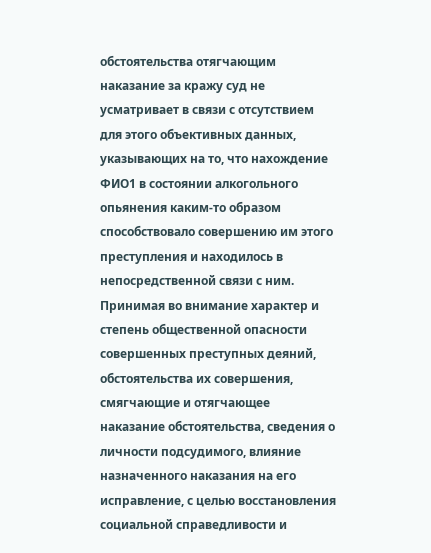обстоятельства отягчающим наказание за кражу суд не усматривает в связи с отсутствием для этого объективных данных, указывающих на то, что нахождение ФИО1 в состоянии алкогольного опьянения каким-то образом способствовало совершению им этого преступления и находилось в непосредственной связи с ним. Принимая во внимание характер и степень общественной опасности совершенных преступных деяний, обстоятельства их совершения, смягчающие и отягчающее наказание обстоятельства, сведения о личности подсудимого, влияние назначенного наказания на его исправление, с целью восстановления социальной справедливости и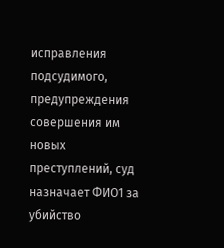исправления подсудимого, предупреждения совершения им новых преступлений, суд назначает ФИО1 за убийство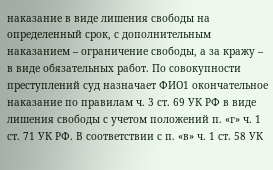наказание в виде лишения свободы на определенный срок, с дополнительным наказанием – ограничение свободы, а за кражу – в виде обязательных работ. По совокупности преступлений суд назначает ФИО1 окончательное наказание по правилам ч. 3 ст. 69 УК РФ в виде лишения свободы с учетом положений п. «г» ч. 1 ст. 71 УК РФ. В соответствии с п. «в» ч. 1 ст. 58 УК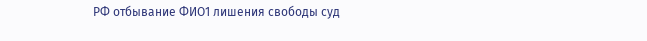РФ отбывание ФИО1 лишения свободы суд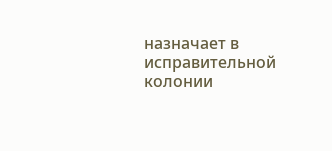назначает в исправительной колонии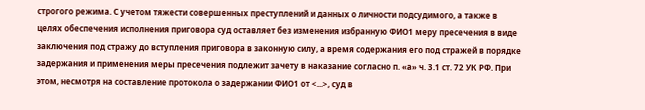строгого режима. С учетом тяжести совершенных преступлений и данных о личности подсудимого, а также в целях обеспечения исполнения приговора суд оставляет без изменения избранную ФИО1 меру пресечения в виде заключения под стражу до вступления приговора в законную силу, а время содержания его под стражей в порядке задержания и применения меры пресечения подлежит зачету в наказание согласно п. «а» ч. 3.1 ст. 72 УК РФ. При этом, несмотря на составление протокола о задержании ФИО1 от <...>, суд в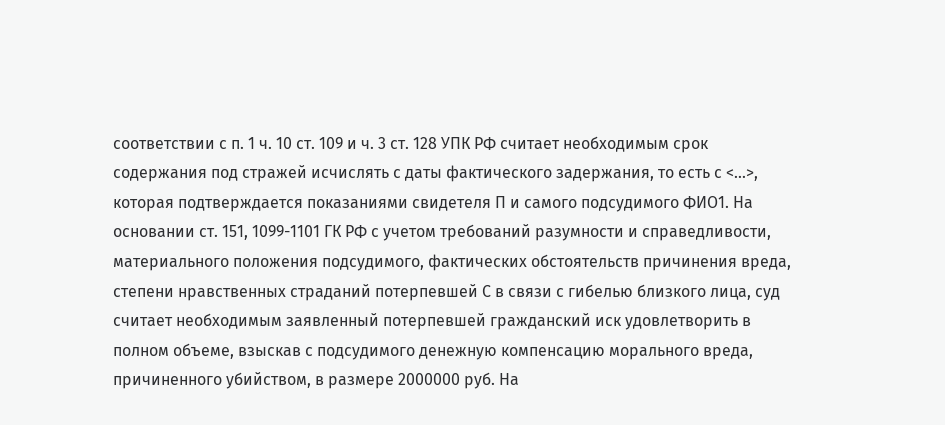соответствии с п. 1 ч. 10 ст. 109 и ч. 3 ст. 128 УПК РФ считает необходимым срок содержания под стражей исчислять с даты фактического задержания, то есть с <...>, которая подтверждается показаниями свидетеля П и самого подсудимого ФИО1. На основании ст. 151, 1099-1101 ГК РФ с учетом требований разумности и справедливости, материального положения подсудимого, фактических обстоятельств причинения вреда, степени нравственных страданий потерпевшей С в связи с гибелью близкого лица, суд считает необходимым заявленный потерпевшей гражданский иск удовлетворить в полном объеме, взыскав с подсудимого денежную компенсацию морального вреда, причиненного убийством, в размере 2000000 руб. На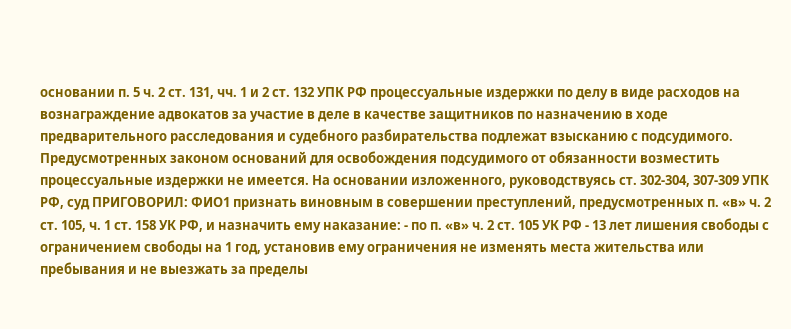основании п. 5 ч. 2 ст. 131, чч. 1 и 2 ст. 132 УПК РФ процессуальные издержки по делу в виде расходов на вознаграждение адвокатов за участие в деле в качестве защитников по назначению в ходе предварительного расследования и судебного разбирательства подлежат взысканию с подсудимого. Предусмотренных законом оснований для освобождения подсудимого от обязанности возместить процессуальные издержки не имеется. На основании изложенного, руководствуясь ст. 302-304, 307-309 УПК РФ, суд ПРИГОВОРИЛ: ФИО1 признать виновным в совершении преступлений, предусмотренных п. «в» ч. 2 ст. 105, ч. 1 ст. 158 УК РФ, и назначить ему наказание: - по п. «в» ч. 2 ст. 105 УК РФ - 13 лет лишения свободы с ограничением свободы на 1 год, установив ему ограничения не изменять места жительства или пребывания и не выезжать за пределы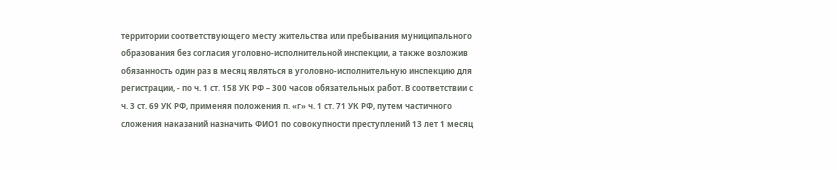территории соответствующего месту жительства или пребывания муниципального образования без согласия уголовно-исполнительной инспекции, а также возложив обязанность один раз в месяц являться в уголовно-исполнительную инспекцию для регистрации, - по ч. 1 ст. 158 УК РФ – 300 часов обязательных работ. В соответствии с ч. 3 ст. 69 УК РФ, применяя положения п. «г» ч. 1 ст. 71 УК РФ, путем частичного сложения наказаний назначить ФИО1 по совокупности преступлений 13 лет 1 месяц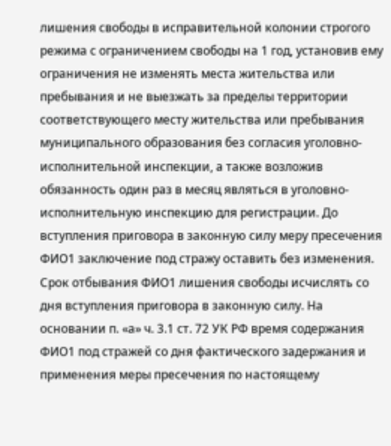лишения свободы в исправительной колонии строгого режима с ограничением свободы на 1 год, установив ему ограничения не изменять места жительства или пребывания и не выезжать за пределы территории соответствующего месту жительства или пребывания муниципального образования без согласия уголовно-исполнительной инспекции, а также возложив обязанность один раз в месяц являться в уголовно-исполнительную инспекцию для регистрации. До вступления приговора в законную силу меру пресечения ФИО1 заключение под стражу оставить без изменения. Срок отбывания ФИО1 лишения свободы исчислять со дня вступления приговора в законную силу. На основании п. «а» ч. 3.1 ст. 72 УК РФ время содержания ФИО1 под стражей со дня фактического задержания и применения меры пресечения по настоящему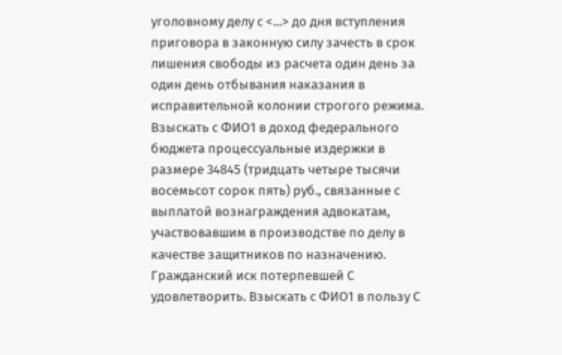уголовному делу с <...> до дня вступления приговора в законную силу зачесть в срок лишения свободы из расчета один день за один день отбывания наказания в исправительной колонии строгого режима. Взыскать с ФИО1 в доход федерального бюджета процессуальные издержки в размере 34845 (тридцать четыре тысячи восемьсот сорок пять) руб., связанные с выплатой вознаграждения адвокатам, участвовавшим в производстве по делу в качестве защитников по назначению. Гражданский иск потерпевшей С удовлетворить. Взыскать с ФИО1 в пользу С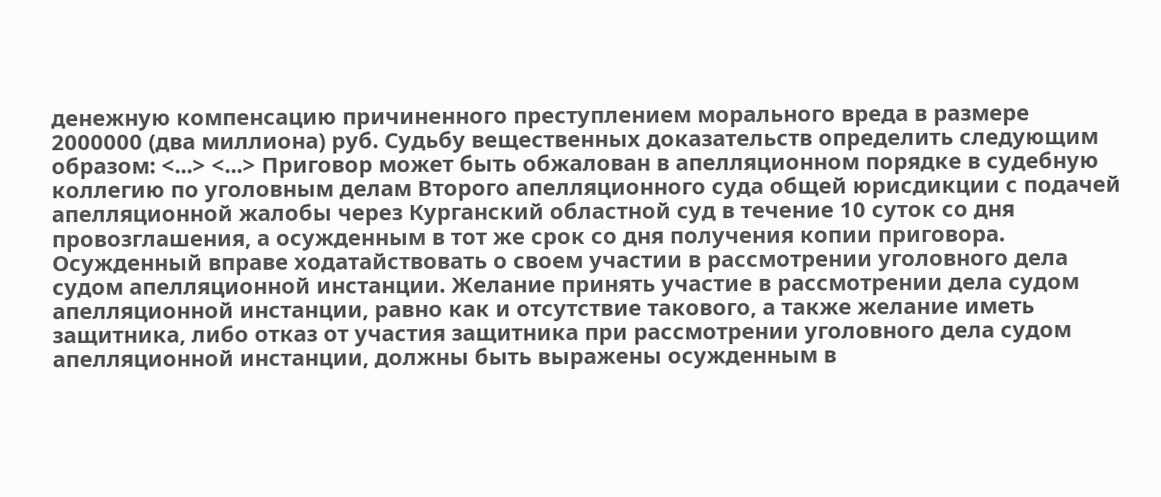денежную компенсацию причиненного преступлением морального вреда в размере 2000000 (два миллиона) руб. Судьбу вещественных доказательств определить следующим образом: <...> <...> Приговор может быть обжалован в апелляционном порядке в судебную коллегию по уголовным делам Второго апелляционного суда общей юрисдикции с подачей апелляционной жалобы через Курганский областной суд в течение 10 суток со дня провозглашения, а осужденным в тот же срок со дня получения копии приговора. Осужденный вправе ходатайствовать о своем участии в рассмотрении уголовного дела судом апелляционной инстанции. Желание принять участие в рассмотрении дела судом апелляционной инстанции, равно как и отсутствие такового, а также желание иметь защитника, либо отказ от участия защитника при рассмотрении уголовного дела судом апелляционной инстанции, должны быть выражены осужденным в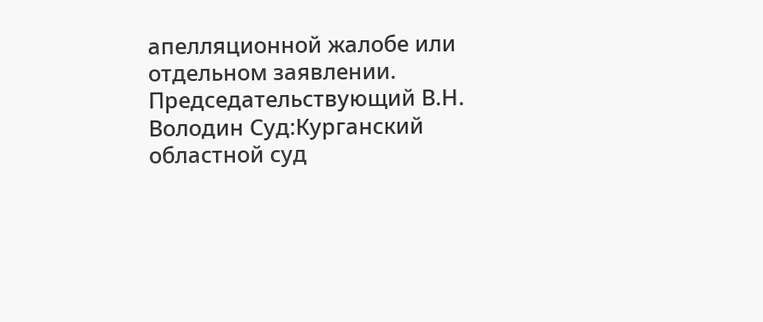апелляционной жалобе или отдельном заявлении. Председательствующий В.Н. Володин Суд:Курганский областной суд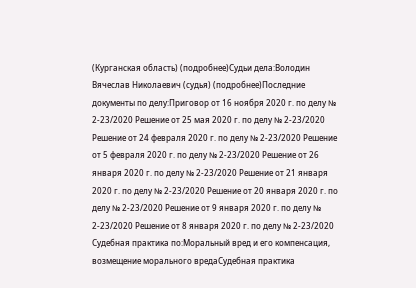(Курганская область) (подробнее)Судьи дела:Володин Вячеслав Николаевич (судья) (подробнее)Последние документы по делу:Приговор от 16 ноября 2020 г. по делу № 2-23/2020 Решение от 25 мая 2020 г. по делу № 2-23/2020 Решение от 24 февраля 2020 г. по делу № 2-23/2020 Решение от 5 февраля 2020 г. по делу № 2-23/2020 Решение от 26 января 2020 г. по делу № 2-23/2020 Решение от 21 января 2020 г. по делу № 2-23/2020 Решение от 20 января 2020 г. по делу № 2-23/2020 Решение от 9 января 2020 г. по делу № 2-23/2020 Решение от 8 января 2020 г. по делу № 2-23/2020 Судебная практика по:Моральный вред и его компенсация, возмещение морального вредаСудебная практика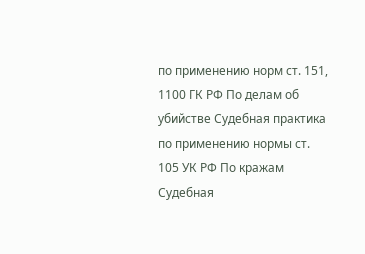по применению норм ст. 151, 1100 ГК РФ По делам об убийстве Судебная практика по применению нормы ст. 105 УК РФ По кражам Судебная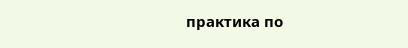практика по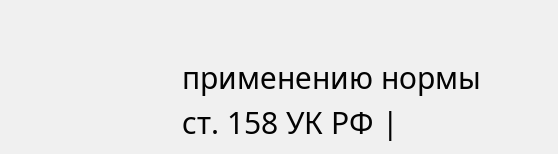применению нормы ст. 158 УК РФ |